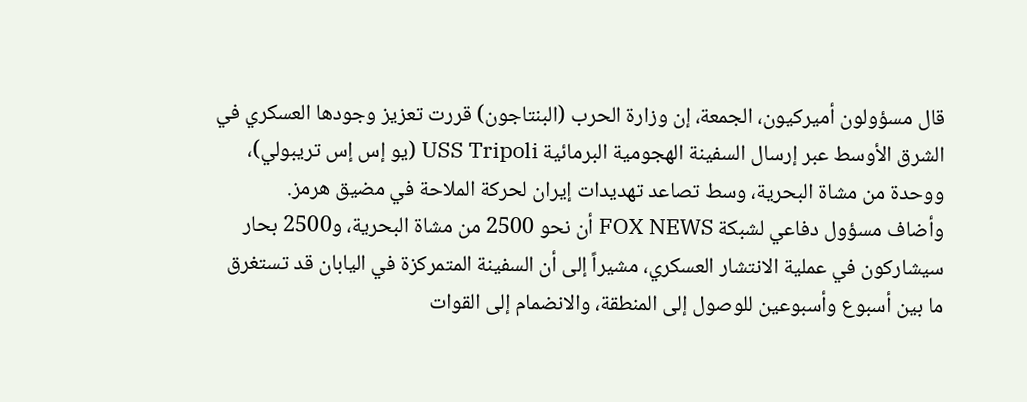قال مسؤولون أميركيون، الجمعة، إن وزارة الحرب (البنتاجون) قررت تعزيز وجودها العسكري في الشرق الأوسط عبر إرسال السفينة الهجومية البرمائية USS Tripoli (يو إس إس تريبولي)، ووحدة من مشاة البحرية، وسط تصاعد تهديدات إيران لحركة الملاحة في مضيق هرمز.
وأضاف مسؤول دفاعي لشبكة FOX NEWS أن نحو 2500 من مشاة البحرية، و2500 بحار سيشاركون في عملية الانتشار العسكري، مشيراً إلى أن السفينة المتمركزة في اليابان قد تستغرق ما بين أسبوع وأسبوعين للوصول إلى المنطقة، والانضمام إلى القوات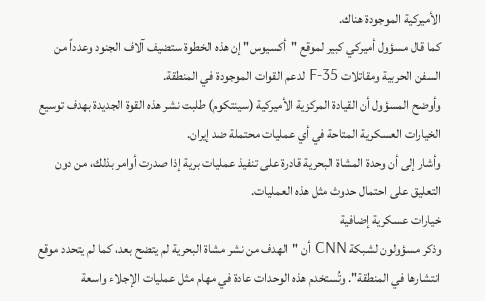الأميركية الموجودة هناك.
كما قال مسؤول أميركي كبير لموقع "أكسيوس" إن هذه الخطوة ستضيف آلاف الجنود وعدداً من السفن الحربية ومقاتلات F-35 لدعم القوات الموجودة في المنطقة.
وأوضح المسؤول أن القيادة المركزية الأميركية (سينتكوم) طلبت نشر هذه القوة الجديدة بهدف توسيع الخيارات العسكرية المتاحة في أي عمليات محتملة ضد إيران.
وأشار إلى أن وحدة المشاة البحرية قادرة على تنفيذ عمليات برية إذا صدرت أوامر بذلك، من دون التعليق على احتمال حدوث مثل هذه العمليات.
خيارات عسكرية إضافية
وذكر مسؤولون لشبكة CNN أن "الهدف من نشر مشاة البحرية لم يتضح بعد، كما لم يتحدد موقع انتشارها في المنطقة". وتُستخدم هذه الوحدات عادة في مهام مثل عمليات الإجلاء واسعة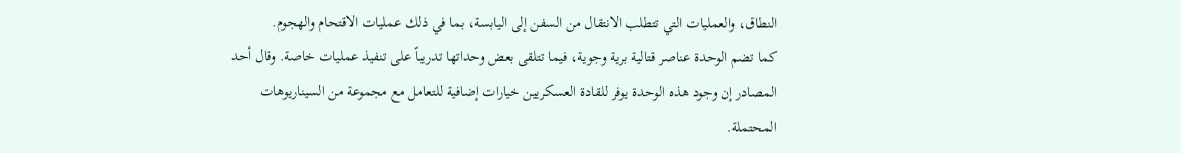النطاق، والعمليات التي تتطلب الانتقال من السفن إلى اليابسة، بما في ذلك عمليات الاقتحام والهجوم.
كما تضم الوحدة عناصر قتالية برية وجوية، فيما تتلقى بعض وحداتها تدريباً على تنفيذ عمليات خاصة. وقال أحد المصادر إن وجود هذه الوحدة يوفر للقادة العسكريين خيارات إضافية للتعامل مع مجموعة من السيناريوهات المحتملة.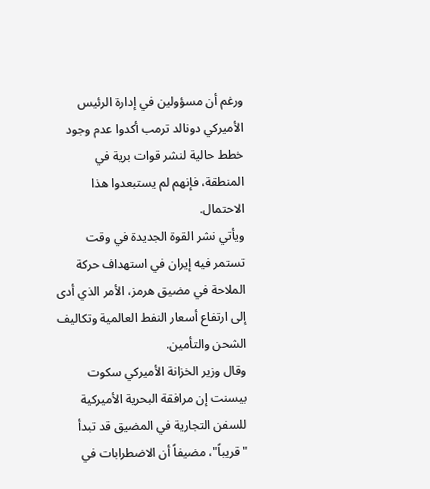ورغم أن مسؤولين في إدارة الرئيس الأميركي دونالد ترمب أكدوا عدم وجود خطط حالية لنشر قوات برية في المنطقة، فإنهم لم يستبعدوا هذا الاحتمال.
ويأتي نشر القوة الجديدة في وقت تستمر فيه إيران في استهداف حركة الملاحة في مضيق هرمز، الأمر الذي أدى إلى ارتفاع أسعار النفط العالمية وتكاليف الشحن والتأمين.
وقال وزير الخزانة الأميركي سكوت بيسنت إن مرافقة البحرية الأميركية للسفن التجارية في المضيق قد تبدأ "قريباً"، مضيفاً أن الاضطرابات في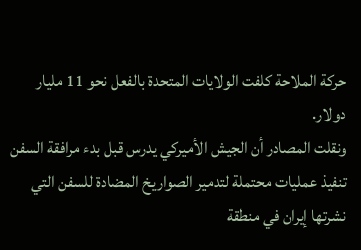حركة الملاحة كلفت الولايات المتحدة بالفعل نحو 11 مليار دولار.
ونقلت المصادر أن الجيش الأميركي يدرس قبل بدء مرافقة السفن تنفيذ عمليات محتملة لتدمير الصواريخ المضادة للسفن التي نشرتها إيران في منطقة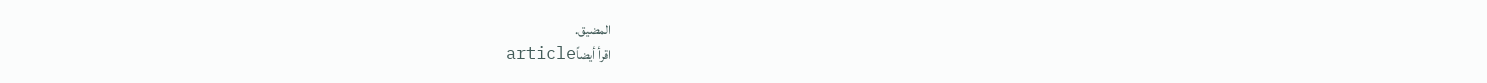المضيق.
اقرأ أيضاًarticle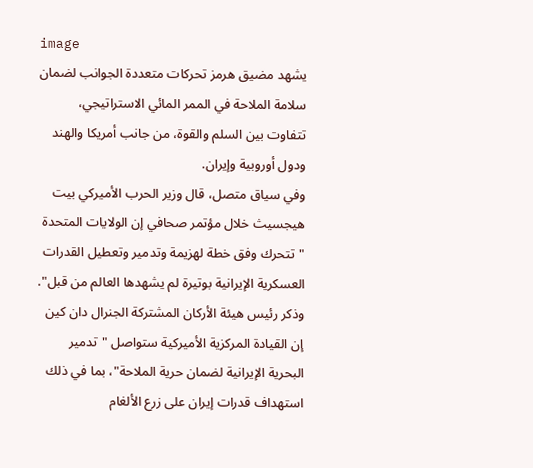image
يشهد مضيق هرمز تحركات متعددة الجوانب لضمان سلامة الملاحة في الممر المائي الاستراتيجي، تتفاوت بين السلم والقوة، من جانب أمريكا والهند ودول أوروبية وإيران.
وفي سياق متصل، قال وزير الحرب الأميركي بيت هيجسيث خلال مؤتمر صحافي إن الولايات المتحدة "تتحرك وفق خطة لهزيمة وتدمير وتعطيل القدرات العسكرية الإيرانية بوتيرة لم يشهدها العالم من قبل".
وذكر رئيس هيئة الأركان المشتركة الجنرال دان كين إن القيادة المركزية الأميركية ستواصل "تدمير البحرية الإيرانية لضمان حرية الملاحة"، بما في ذلك استهداف قدرات إيران على زرع الألغام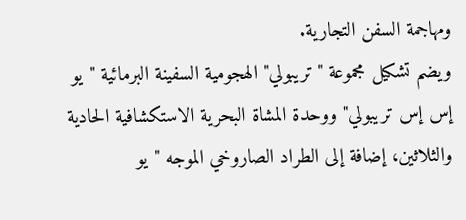ومهاجمة السفن التجارية.
ويضم تشكيل مجموعة "تريبولي" الهجومية السفينة البرمائية "يو إس إس تريبولي" ووحدة المشاة البحرية الاستكشافية الحادية والثلاثين، إضافة إلى الطراد الصاروخي الموجه "يو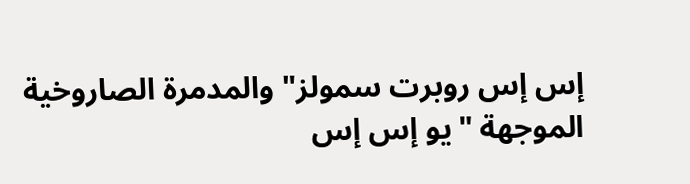إس إس روبرت سمولز" والمدمرة الصاروخية الموجهة "يو إس إس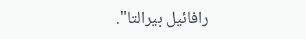رافائيل بيرالتا".